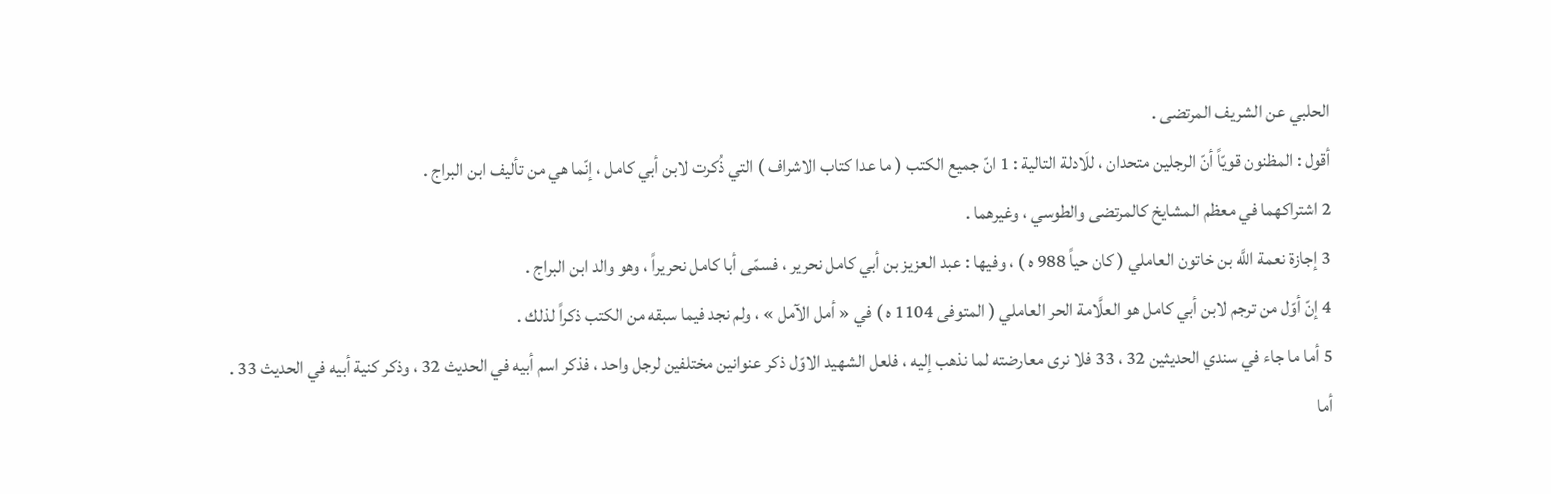الحلبي عن الشريف المرتضى .
أقول : المظنون قويّاً أنّ الرجلين متحدان ، للَادلة التالية : 1 انّ جميع الكتب ( ما عدا كتاب الاشراف ) التي ذُكرت لابن أبي كامل ، إنّما هي من تأليف ابن البراج .
2 اشتراكهما في معظم المشايخ كالمرتضى والطوسي ، وغيرهما .
3 إجازة نعمة اللَّه بن خاتون العاملي ( كان حياً 988 ه ) ، وفيها : عبد العزيز بن أبي كامل نحرير ، فسمّى أبا كامل نحريراً ، وهو والد ابن البراج .
4 إنّ أوّل من ترجم لابن أبي كامل هو العلَّامة الحر العاملي ( المتوفى 1104 ه ) في « أمل الآمل » ، ولم نجد فيما سبقه من الكتب ذكراً لذلك .
5 أما ما جاء في سندي الحديثين 32 ، 33 فلا نرى معارضته لما نذهب إليه ، فلعل الشهيد الاوّل ذكر عنوانين مختلفين لرجل واحد ، فذكر اسم أبيه في الحديث 32 ، وذكر كنية أبيه في الحديث 33 .
أما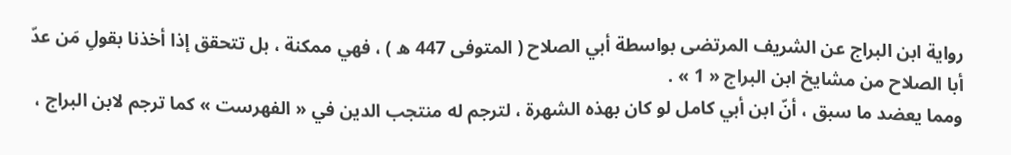رواية ابن البراج عن الشريف المرتضى بواسطة أبي الصلاح ( المتوفى 447 ه ) ، فهي ممكنة ، بل تتحقق إذا أخذنا بقولِ مَن عدّ أبا الصلاح من مشايخ ابن البراج « 1 » .
ومما يعضد ما سبق ، أنّ ابن أبي كامل لو كان بهذه الشهرة ، لترجم له منتجب الدين في « الفهرست » كما ترجم لابن البراج ،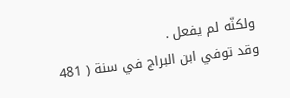ولكنّه لم يفعل .
وقد توفي ابن البراج في سنة ( 481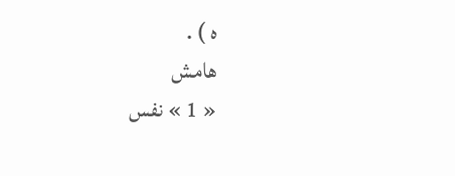ه ) .
هامش
« 1 » نفس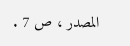المصدر ، ص 7 .